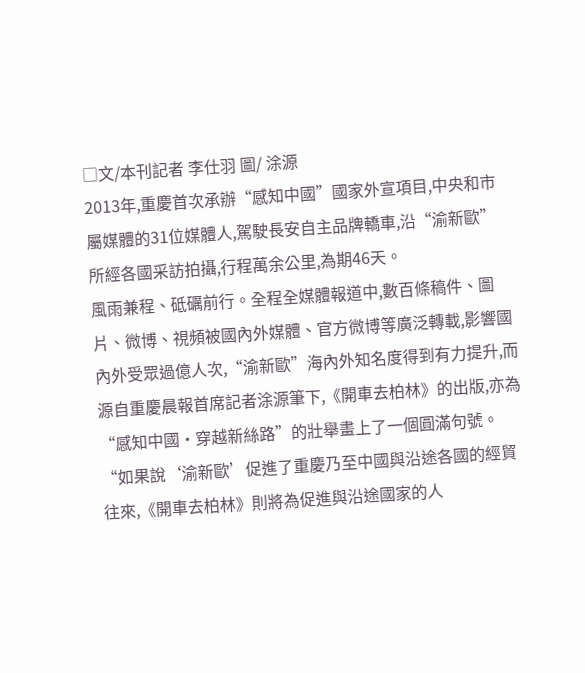□文/本刊記者 李仕羽 圖/ 涂源
2013年,重慶首次承辦“感知中國”國家外宣項目,中央和市屬媒體的31位媒體人,駕駛長安自主品牌轎車,沿“渝新歐”所經各國采訪拍攝,行程萬余公里,為期46天。
風雨兼程、砥礪前行。全程全媒體報道中,數百條稿件、圖片、微博、視頻被國內外媒體、官方微博等廣泛轉載,影響國內外受眾過億人次,“渝新歐”海內外知名度得到有力提升,而源自重慶晨報首席記者涂源筆下,《開車去柏林》的出版,亦為“感知中國·穿越新絲路”的壯舉畫上了一個圓滿句號。
“如果說‘渝新歐’促進了重慶乃至中國與沿途各國的經貿往來,《開車去柏林》則將為促進與沿途國家的人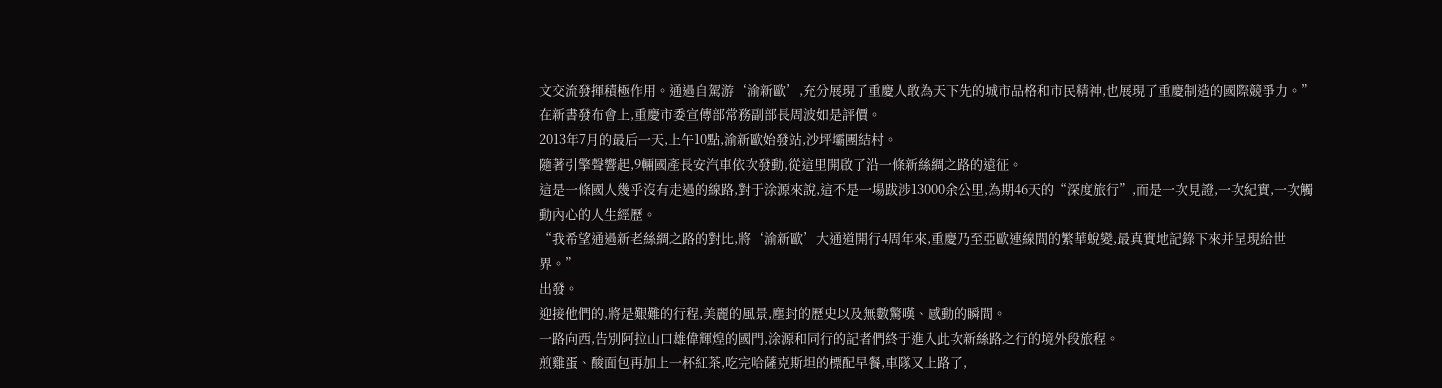文交流發揮積極作用。通過自駕游‘渝新歐’,充分展現了重慶人敢為天下先的城市品格和市民精神,也展現了重慶制造的國際競爭力。”在新書發布會上,重慶市委宣傳部常務副部長周波如是評價。
2013年7月的最后一天,上午10點,渝新歐始發站,沙坪壩團結村。
隨著引擎聲響起,9輛國產長安汽車依次發動,從這里開啟了沿一條新絲綢之路的遠征。
這是一條國人幾乎沒有走過的線路,對于涂源來說,這不是一場跋涉13000余公里,為期46天的“深度旅行”,而是一次見證,一次紀實,一次觸動內心的人生經歷。
“我希望通過新老絲綢之路的對比,將‘渝新歐’大通道開行4周年來,重慶乃至亞歐連線間的繁華蛻變,最真實地記錄下來并呈現給世界。”
出發。
迎接他們的,將是艱難的行程,美麗的風景,塵封的歷史以及無數驚嘆、感動的瞬間。
一路向西,告別阿拉山口雄偉輝煌的國門,涂源和同行的記者們終于進入此次新絲路之行的境外段旅程。
煎雞蛋、酸面包再加上一杯紅茶,吃完哈薩克斯坦的標配早餐,車隊又上路了,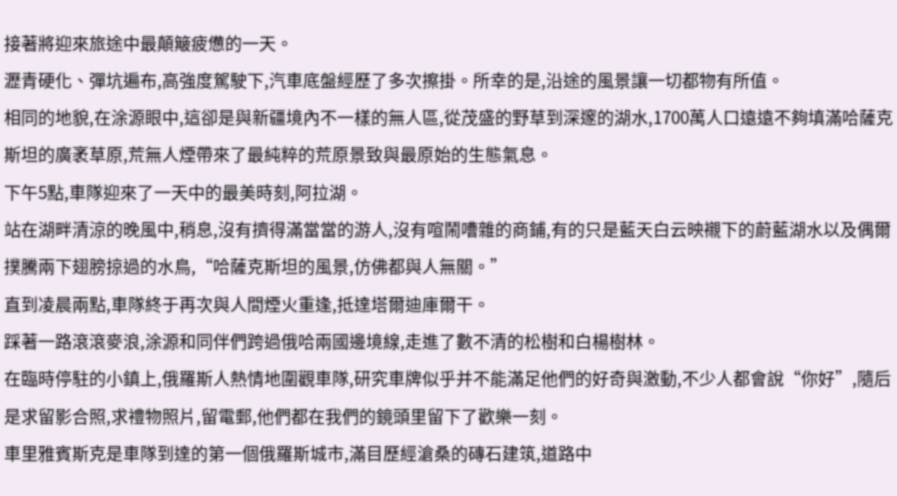接著將迎來旅途中最顛簸疲憊的一天。
瀝青硬化、彈坑遍布,高強度駕駛下,汽車底盤經歷了多次擦掛。所幸的是,沿途的風景讓一切都物有所值。
相同的地貌,在涂源眼中,這卻是與新疆境內不一樣的無人區,從茂盛的野草到深邃的湖水,1700萬人口遠遠不夠填滿哈薩克斯坦的廣袤草原,荒無人煙帶來了最純粹的荒原景致與最原始的生態氣息。
下午5點,車隊迎來了一天中的最美時刻,阿拉湖。
站在湖畔清涼的晚風中,稍息,沒有擠得滿當當的游人,沒有喧鬧嘈雜的商鋪,有的只是藍天白云映襯下的蔚藍湖水以及偶爾撲騰兩下翅膀掠過的水鳥,“哈薩克斯坦的風景,仿佛都與人無關。”
直到凌晨兩點,車隊終于再次與人間煙火重逢,抵達塔爾迪庫爾干。
踩著一路滾滾麥浪,涂源和同伴們跨過俄哈兩國邊境線,走進了數不清的松樹和白楊樹林。
在臨時停駐的小鎮上,俄羅斯人熱情地圍觀車隊,研究車牌似乎并不能滿足他們的好奇與激動,不少人都會說“你好”,隨后是求留影合照,求禮物照片,留電郵,他們都在我們的鏡頭里留下了歡樂一刻。
車里雅賓斯克是車隊到達的第一個俄羅斯城市,滿目歷經滄桑的磚石建筑,道路中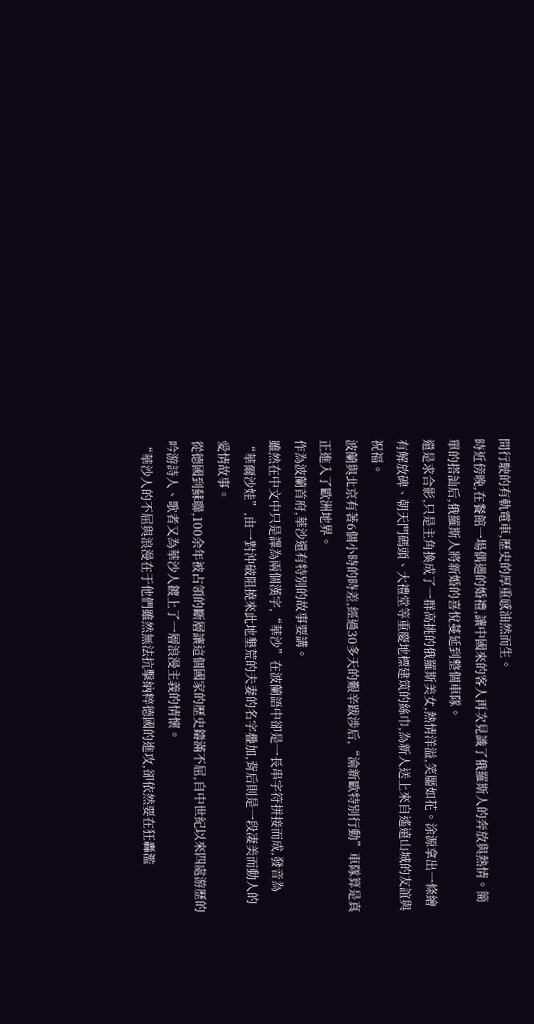間行駛的有軌電車,歷史的厚重感油然而生。
時近傍晚,在餐館一場偶遇的婚禮,讓中國來的客人再次見識了俄羅斯人的奔放與熱情。簡單的搭訕后,俄羅斯人將新婚的喜悅蔓延到整個車隊。
還是求合影,只是主角換成了一群高挑的俄羅斯美女,熱情洋溢,笑靨如花。涂源拿出一條繪有解放碑、朝天門碼頭、大禮堂等重慶地標建筑的絲巾,為新人送上來自遙遠山城的友誼與祝福。
波蘭與北京有著6個小時的時差,經過30多天的艱辛跋涉后,“渝新歐特別行動”車隊算是真正進入了歐洲地界。
作為波蘭首府,華沙還有特別的故事要講。
雖然在中文中只是譯為兩個漢字,“華沙”在波蘭語中卻是一長串字符拼接而成,發音為“華爾沙娃”,由一對沖破阻撓來此地墾荒的夫妻的名字疊加,背后則是一段凄美而動人的愛情故事。
從德國到蘇聯,100余年被占領的斷層讓這個國家的歷史鑄滿不屈,自中世紀以來四處游歷的吟游詩人、歌者又為華沙人鍍上了一層浪漫主義的情懷。
“華沙人的不屈與浪漫在于他們雖然無法抗擊納粹德國的進攻,卻依然要在狂轟濫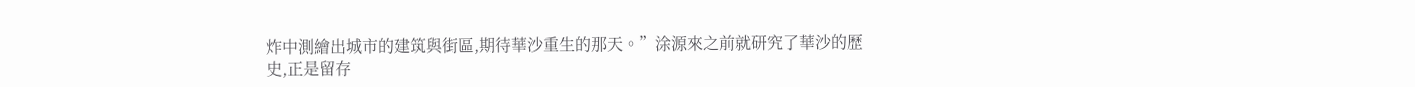炸中測繪出城市的建筑與街區,期待華沙重生的那天。”涂源來之前就研究了華沙的歷史,正是留存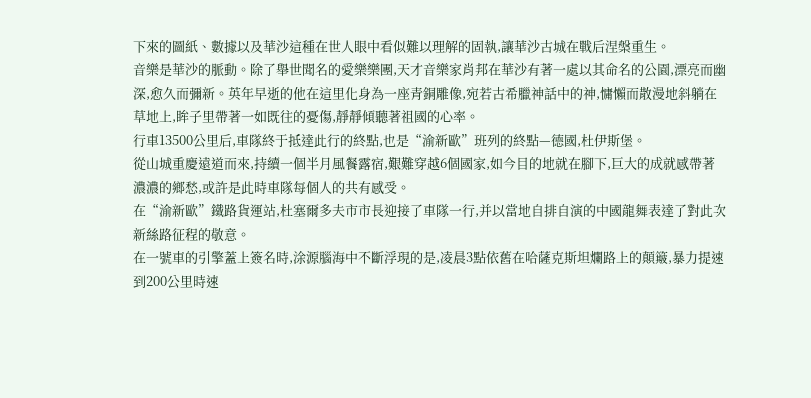下來的圖紙、數據以及華沙這種在世人眼中看似難以理解的固執,讓華沙古城在戰后涅槃重生。
音樂是華沙的脈動。除了舉世聞名的愛樂樂團,天才音樂家肖邦在華沙有著一處以其命名的公園,漂亮而幽深,愈久而彌新。英年早逝的他在這里化身為一座青銅雕像,宛若古希臘神話中的神,慵懶而散漫地斜躺在草地上,眸子里帶著一如既往的憂傷,靜靜傾聽著祖國的心率。
行車13500公里后,車隊終于抵達此行的終點,也是“渝新歐”班列的終點—德國,杜伊斯堡。
從山城重慶遠道而來,持續一個半月風餐露宿,艱難穿越6個國家,如今目的地就在腳下,巨大的成就感帶著濃濃的鄉愁,或許是此時車隊每個人的共有感受。
在“渝新歐”鐵路貨運站,杜塞爾多夫市市長迎接了車隊一行,并以當地自排自演的中國龍舞表達了對此次新絲路征程的敬意。
在一號車的引擎蓋上簽名時,涂源腦海中不斷浮現的是,凌晨3點依舊在哈薩克斯坦爛路上的顛簸,暴力提速到200公里時速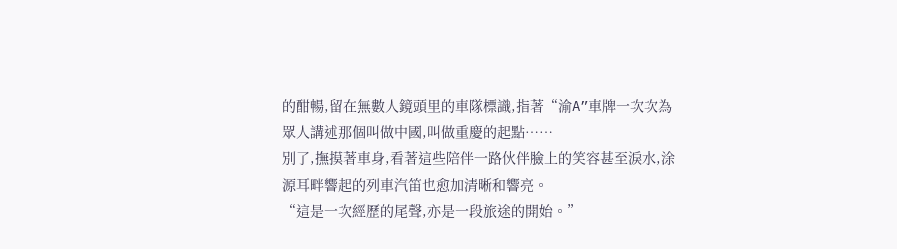的酣暢,留在無數人鏡頭里的車隊標識,指著“渝A”車牌一次次為眾人講述那個叫做中國,叫做重慶的起點……
別了,撫摸著車身,看著這些陪伴一路伙伴臉上的笑容甚至淚水,涂源耳畔響起的列車汽笛也愈加清晰和響亮。
“這是一次經歷的尾聲,亦是一段旅途的開始。”